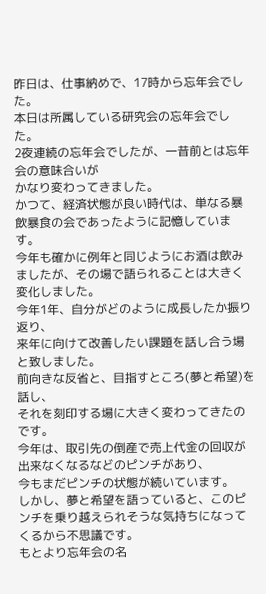昨日は、仕事納めで、17時から忘年会でした。
本日は所属している研究会の忘年会でした。
2夜連続の忘年会でしたが、一昔前とは忘年会の意味合いが
かなり変わってきました。
かつて、経済状態が良い時代は、単なる暴飲暴食の会であったように記憶しています。
今年も確かに例年と同じようにお酒は飲みましたが、その場で語られることは大きく変化しました。
今年1年、自分がどのように成長したか振り返り、
来年に向けて改善したい課題を話し合う場と致しました。
前向きな反省と、目指すところ(夢と希望)を話し、
それを刻印する場に大きく変わってきたのです。
今年は、取引先の倒産で売上代金の回収が出来なくなるなどのピンチがあり、
今もまだピンチの状態が続いています。
しかし、夢と希望を語っていると、このピンチを乗り越えられそうな気持ちになってくるから不思議です。
もとより忘年会の名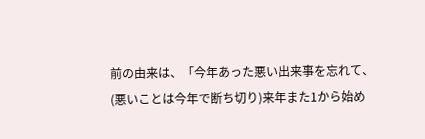前の由来は、「今年あった悪い出来事を忘れて、
(悪いことは今年で断ち切り)来年また1から始め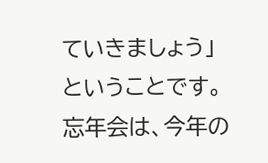ていきましょう」
ということです。
忘年会は、今年の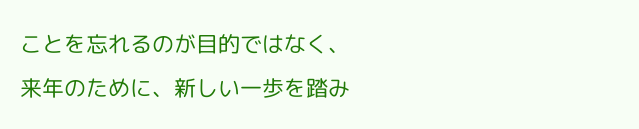ことを忘れるのが目的ではなく、
来年のために、新しい一歩を踏み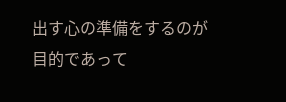出す心の準備をするのが
目的であって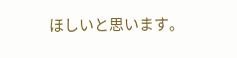ほしいと思います。